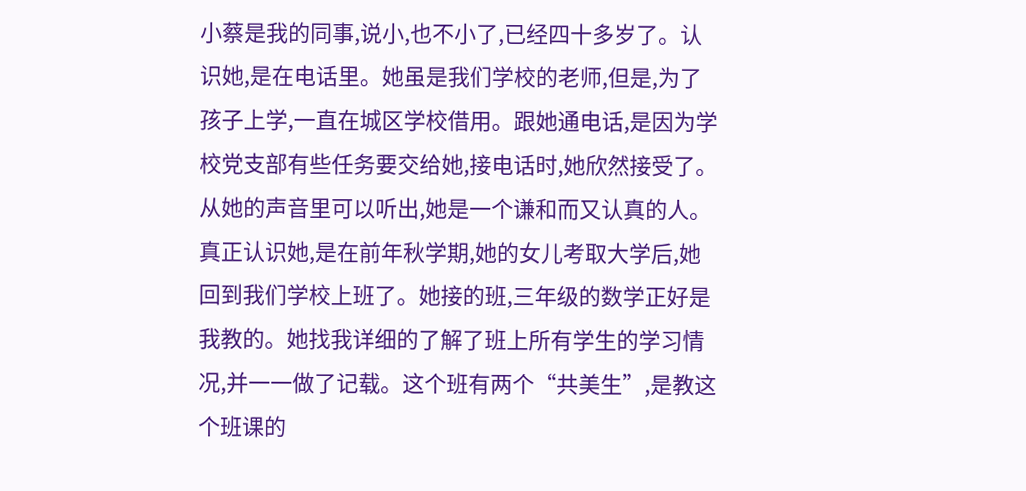小蔡是我的同事,说小,也不小了,已经四十多岁了。认识她,是在电话里。她虽是我们学校的老师,但是,为了孩子上学,一直在城区学校借用。跟她通电话,是因为学校党支部有些任务要交给她,接电话时,她欣然接受了。从她的声音里可以听出,她是一个谦和而又认真的人。
真正认识她,是在前年秋学期,她的女儿考取大学后,她回到我们学校上班了。她接的班,三年级的数学正好是我教的。她找我详细的了解了班上所有学生的学习情况,并一一做了记载。这个班有两个“共美生”,是教这个班课的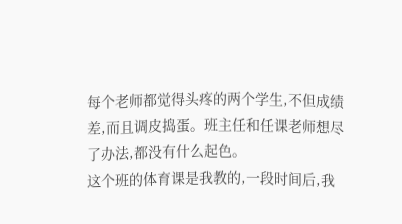每个老师都觉得头疼的两个学生,不但成绩差,而且调皮捣蛋。班主任和任课老师想尽了办法,都没有什么起色。
这个班的体育课是我教的,一段时间后,我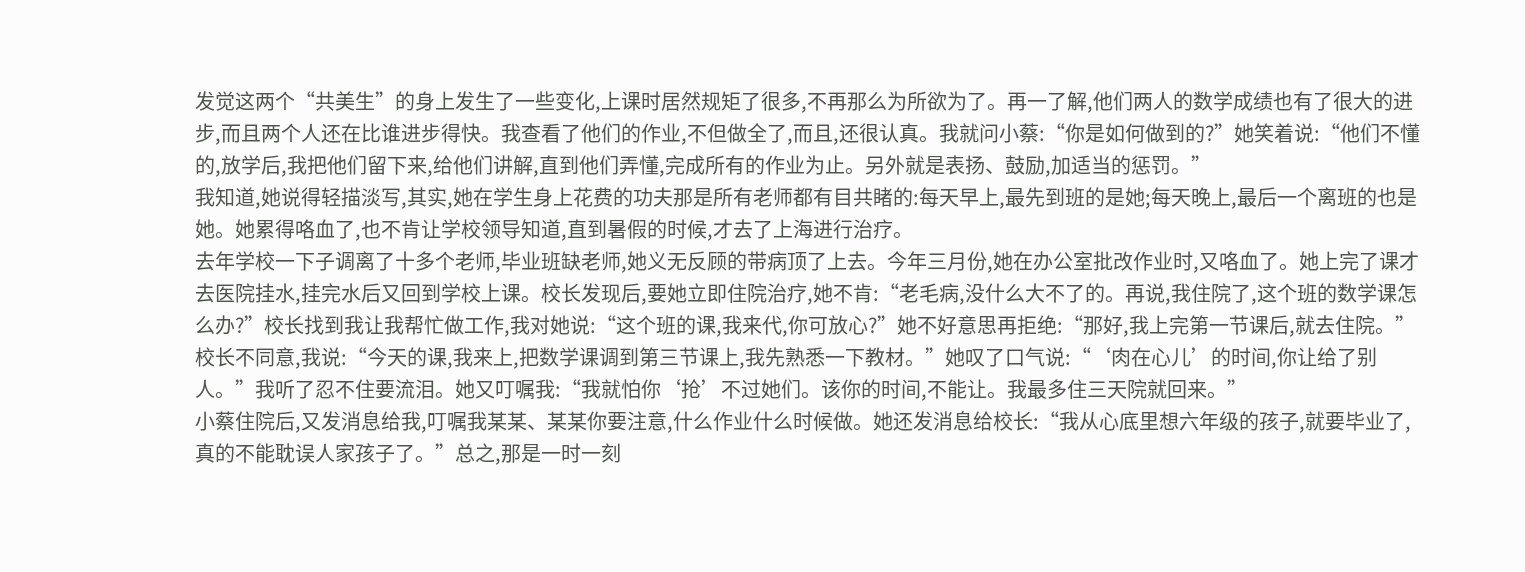发觉这两个“共美生”的身上发生了一些变化,上课时居然规矩了很多,不再那么为所欲为了。再一了解,他们两人的数学成绩也有了很大的进步,而且两个人还在比谁进步得快。我查看了他们的作业,不但做全了,而且,还很认真。我就问小蔡:“你是如何做到的?”她笑着说:“他们不懂的,放学后,我把他们留下来,给他们讲解,直到他们弄懂,完成所有的作业为止。另外就是表扬、鼓励,加适当的惩罚。”
我知道,她说得轻描淡写,其实,她在学生身上花费的功夫那是所有老师都有目共睹的:每天早上,最先到班的是她;每天晚上,最后一个离班的也是她。她累得咯血了,也不肯让学校领导知道,直到暑假的时候,才去了上海进行治疗。
去年学校一下子调离了十多个老师,毕业班缺老师,她义无反顾的带病顶了上去。今年三月份,她在办公室批改作业时,又咯血了。她上完了课才去医院挂水,挂完水后又回到学校上课。校长发现后,要她立即住院治疗,她不肯:“老毛病,没什么大不了的。再说,我住院了,这个班的数学课怎么办?”校长找到我让我帮忙做工作,我对她说:“这个班的课,我来代,你可放心?”她不好意思再拒绝:“那好,我上完第一节课后,就去住院。”校长不同意,我说:“今天的课,我来上,把数学课调到第三节课上,我先熟悉一下教材。”她叹了口气说:“‘肉在心儿’的时间,你让给了别人。”我听了忍不住要流泪。她又叮嘱我:“我就怕你‘抢’不过她们。该你的时间,不能让。我最多住三天院就回来。”
小蔡住院后,又发消息给我,叮嘱我某某、某某你要注意,什么作业什么时候做。她还发消息给校长:“我从心底里想六年级的孩子,就要毕业了,真的不能耽误人家孩子了。”总之,那是一时一刻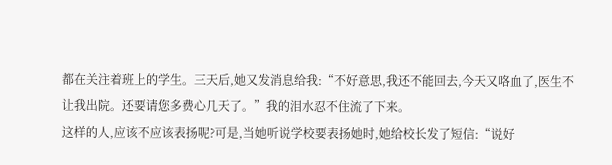都在关注着班上的学生。三天后,她又发消息给我:“不好意思,我还不能回去,今天又咯血了,医生不让我出院。还要请您多费心几天了。”我的泪水忍不住流了下来。
这样的人,应该不应该表扬呢?可是,当她听说学校要表扬她时,她给校长发了短信:“说好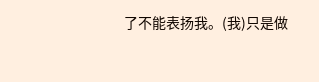了不能表扬我。(我)只是做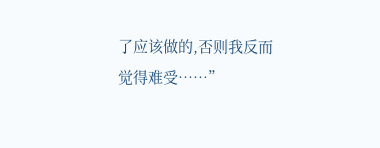了应该做的,否则我反而觉得难受……”